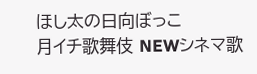ほし太の日向ぼっこ
月イチ歌舞伎 NEWシネマ歌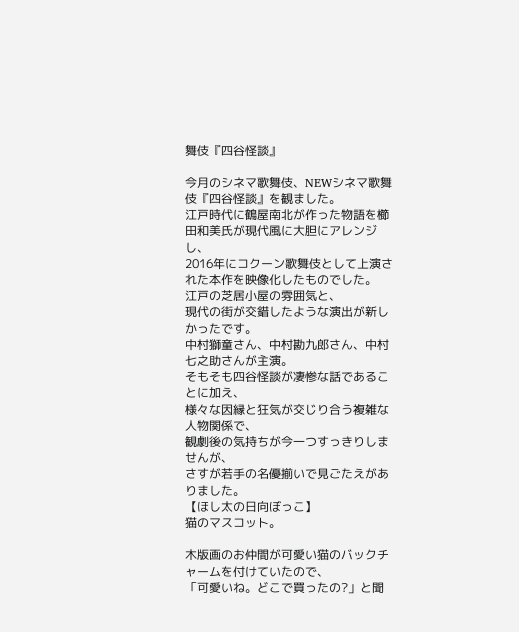舞伎『四谷怪談』

今月のシネマ歌舞伎、NEWシネマ歌舞伎『四谷怪談』を観ました。
江戸時代に鶴屋南北が作った物語を櫛田和美氏が現代風に大胆にアレンジし、
2016年にコクーン歌舞伎として上演された本作を映像化したものでした。
江戸の芝居小屋の雰囲気と、
現代の街が交錯したような演出が新しかったです。
中村獅童さん、中村勘九郎さん、中村七之助さんが主演。
そもそも四谷怪談が凄惨な話であることに加え、
様々な因縁と狂気が交じり合う複雑な人物関係で、
観劇後の気持ちが今一つすっきりしませんが、
さすが若手の名優揃いで見ごたえがありました。
【ほし太の日向ぼっこ】
猫のマスコット。

木版画のお仲間が可愛い猫のバックチャームを付けていたので、
「可愛いね。どこで買ったの?」と聞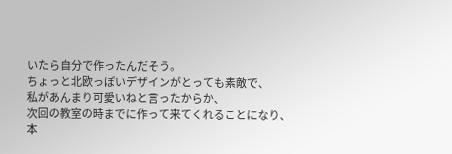いたら自分で作ったんだそう。
ちょっと北欧っぽいデザインがとっても素敵で、
私があんまり可愛いねと言ったからか、
次回の教室の時までに作って来てくれることになり、
本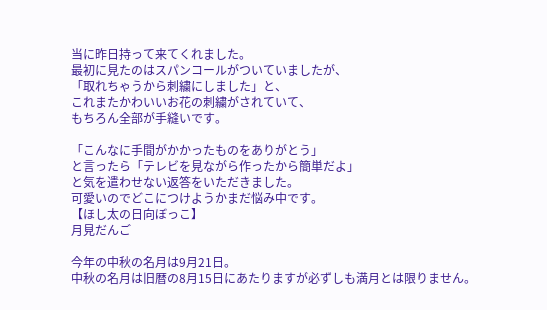当に昨日持って来てくれました。
最初に見たのはスパンコールがついていましたが、
「取れちゃうから刺繍にしました」と、
これまたかわいいお花の刺繍がされていて、
もちろん全部が手縫いです。

「こんなに手間がかかったものをありがとう」
と言ったら「テレビを見ながら作ったから簡単だよ」
と気を遣わせない返答をいただきました。
可愛いのでどこにつけようかまだ悩み中です。
【ほし太の日向ぼっこ】
月見だんご

今年の中秋の名月は9月21日。
中秋の名月は旧暦の8月15日にあたりますが必ずしも満月とは限りません。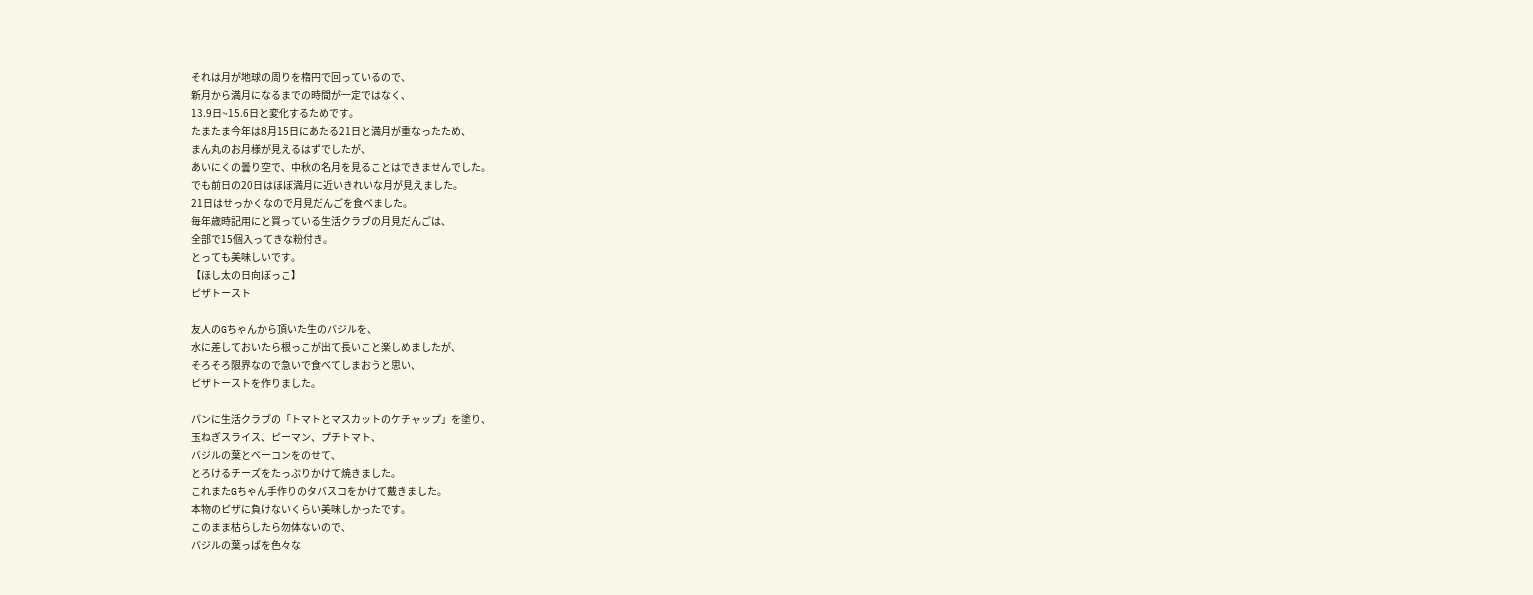それは月が地球の周りを楕円で回っているので、
新月から満月になるまでの時間が一定ではなく、
13.9日~15.6日と変化するためです。
たまたま今年は8月15日にあたる21日と満月が重なったため、
まん丸のお月様が見えるはずでしたが、
あいにくの曇り空で、中秋の名月を見ることはできませんでした。
でも前日の20日はほぼ満月に近いきれいな月が見えました。
21日はせっかくなので月見だんごを食べました。
毎年歳時記用にと買っている生活クラブの月見だんごは、
全部で15個入ってきな粉付き。
とっても美味しいです。
【ほし太の日向ぼっこ】
ピザトースト

友人のGちゃんから頂いた生のバジルを、
水に差しておいたら根っこが出て長いこと楽しめましたが、
そろそろ限界なので急いで食べてしまおうと思い、
ピザトーストを作りました。

パンに生活クラブの「トマトとマスカットのケチャップ」を塗り、
玉ねぎスライス、ピーマン、プチトマト、
バジルの葉とベーコンをのせて、
とろけるチーズをたっぷりかけて焼きました。
これまたGちゃん手作りのタバスコをかけて戴きました。
本物のピザに負けないくらい美味しかったです。
このまま枯らしたら勿体ないので、
バジルの葉っぱを色々な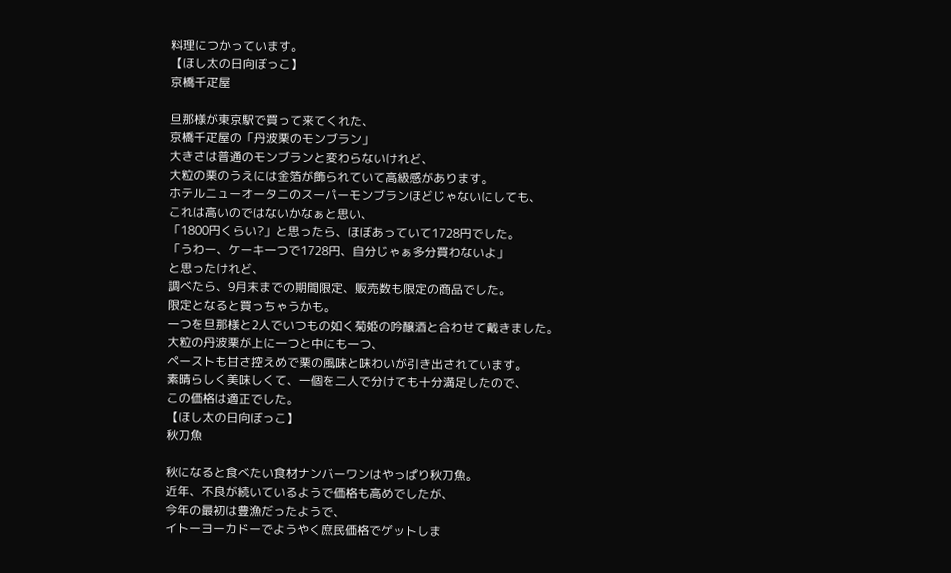料理につかっています。
【ほし太の日向ぼっこ】
京橋千疋屋

旦那様が東京駅で買って来てくれた、
京橋千疋屋の「丹波栗のモンブラン」
大きさは普通のモンブランと変わらないけれど、
大粒の栗のうえには金箔が飾られていて高級感があります。
ホテルニューオータニのスーパーモンブランほどじゃないにしても、
これは高いのではないかなぁと思い、
「1800円くらい?」と思ったら、ほぼあっていて1728円でした。
「うわー、ケーキ一つで1728円、自分じゃぁ多分買わないよ」
と思ったけれど、
調べたら、9月末までの期間限定、販売数も限定の商品でした。
限定となると買っちゃうかも。
一つを旦那様と2人でいつもの如く菊姫の吟醸酒と合わせて戴きました。
大粒の丹波栗が上に一つと中にも一つ、
ペーストも甘さ控えめで栗の風味と味わいが引き出されています。
素晴らしく美味しくて、一個を二人で分けても十分満足したので、
この価格は適正でした。
【ほし太の日向ぼっこ】
秋刀魚

秋になると食べたい食材ナンバーワンはやっぱり秋刀魚。
近年、不良が続いているようで価格も高めでしたが、
今年の最初は豊漁だったようで、
イトーヨーカドーでようやく庶民価格でゲットしま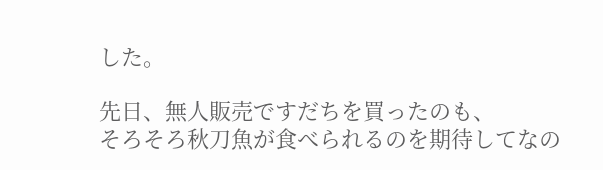した。

先日、無人販売ですだちを買ったのも、
そろそろ秋刀魚が食べられるのを期待してなの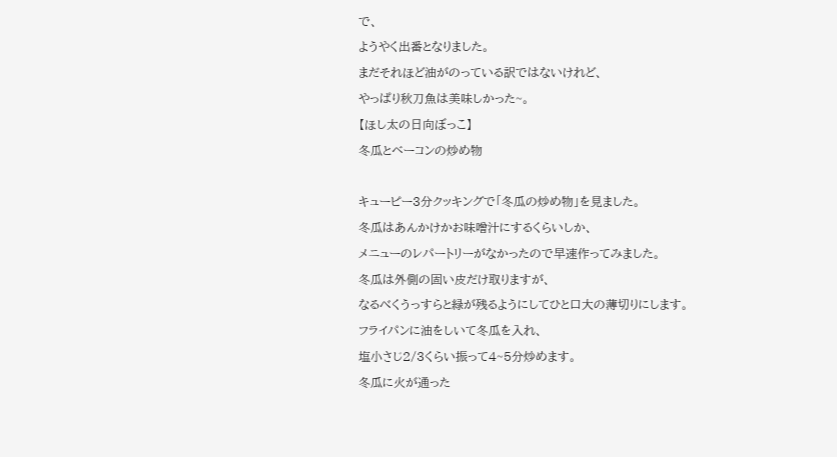で、
ようやく出番となりました。
まだそれほど油がのっている訳ではないけれど、
やっぱり秋刀魚は美味しかった~。
【ほし太の日向ぼっこ】
冬瓜とベーコンの炒め物

キューピー3分クッキングで「冬瓜の炒め物」を見ました。
冬瓜はあんかけかお味噌汁にするくらいしか、
メニューのレパートリーがなかったので早速作ってみました。
冬瓜は外側の固い皮だけ取りますが、
なるべくうっすらと緑が残るようにしてひと口大の薄切りにします。
フライパンに油をしいて冬瓜を入れ、
塩小さじ2/3くらい振って4~5分炒めます。
冬瓜に火が通った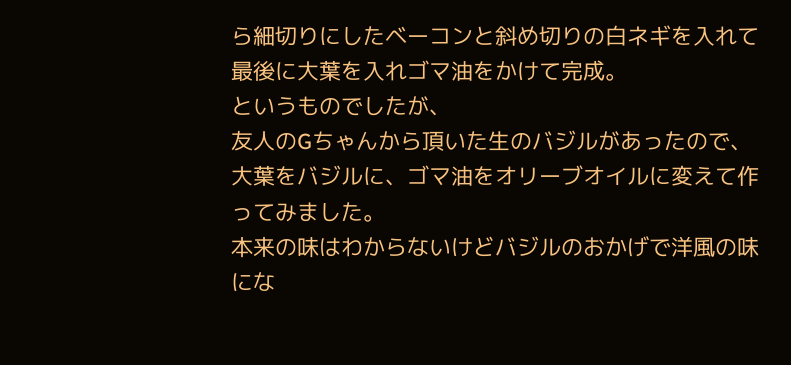ら細切りにしたベーコンと斜め切りの白ネギを入れて
最後に大葉を入れゴマ油をかけて完成。
というものでしたが、
友人のGちゃんから頂いた生のバジルがあったので、
大葉をバジルに、ゴマ油をオリーブオイルに変えて作ってみました。
本来の味はわからないけどバジルのおかげで洋風の味にな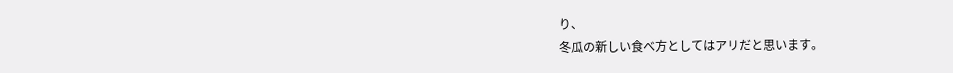り、
冬瓜の新しい食べ方としてはアリだと思います。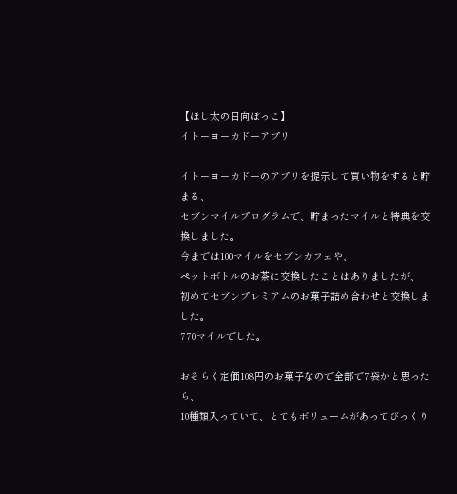【ほし太の日向ぼっこ】
イトーヨーカドーアプリ

イトーヨーカドーのアプリを提示して買い物をすると貯まる、
セブンマイルプログラムで、貯まったマイルと特典を交換しました。
今までは100マイルをセブンカフェや、
ペットボトルのお茶に交換したことはありましたが、
初めてセブンプレミアムのお菓子詰め合わせと交換しました。
770マイルでした。

おそらく定価108円のお菓子なので全部で7袋かと思ったら、
10種類入っていて、とてもボリュームがあってびっくり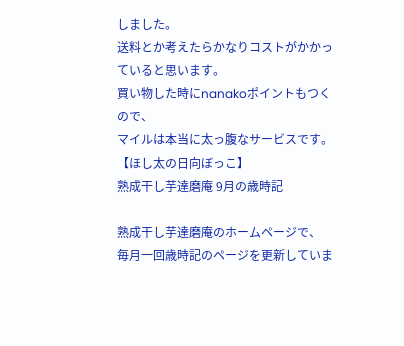しました。
送料とか考えたらかなりコストがかかっていると思います。
買い物した時にnanakoポイントもつくので、
マイルは本当に太っ腹なサービスです。
【ほし太の日向ぼっこ】
熟成干し芋達磨庵 9月の歳時記

熟成干し芋達磨庵のホームページで、
毎月一回歳時記のページを更新していま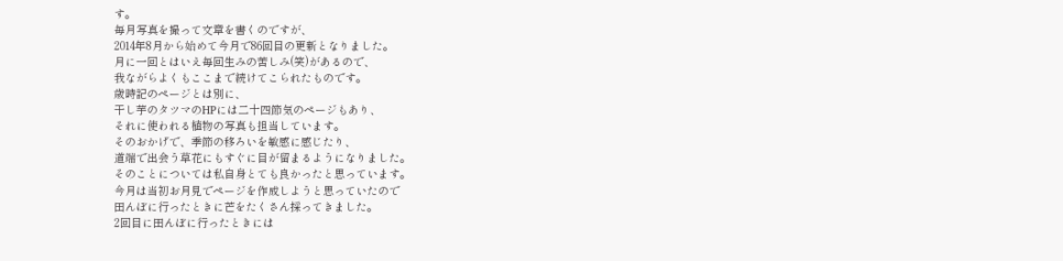す。
毎月写真を撮って文章を書くのですが、
2014年8月から始めて今月で86回目の更新となりました。
月に一回とはいえ毎回生みの苦しみ(笑)があるので、
我ながらよくもここまで続けてこられたものです。
歳時記のページとは別に、
干し芋のタツマのHPには二十四節気のページもあり、
それに使われる植物の写真も担当しています。
そのおかげで、季節の移ろいを敏感に感じたり、
道端で出会う草花にもすぐに目が留まるようになりました。
そのことについては私自身とても良かったと思っています。
今月は当初お月見でページを作成しようと思っていたので
田んぼに行ったときに芒をたくさん採ってきました。
2回目に田んぼに行ったときには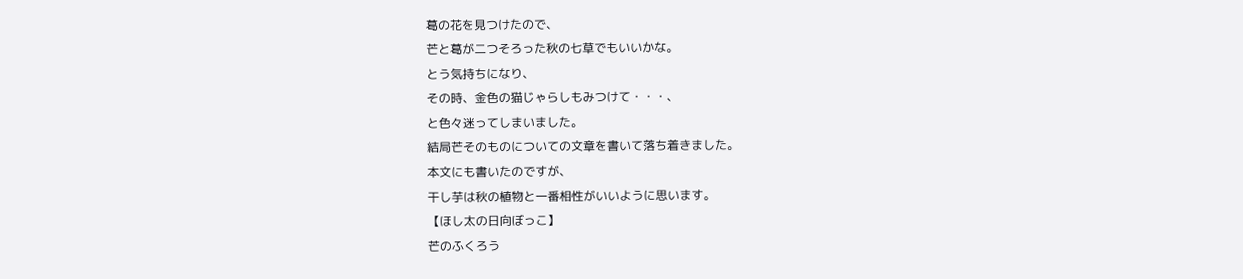葛の花を見つけたので、
芒と葛が二つそろった秋の七草でもいいかな。
とう気持ちになり、
その時、金色の猫じゃらしもみつけて・・・、
と色々迷ってしまいました。
結局芒そのものについての文章を書いて落ち着きました。
本文にも書いたのですが、
干し芋は秋の植物と一番相性がいいように思います。
【ほし太の日向ぼっこ】
芒のふくろう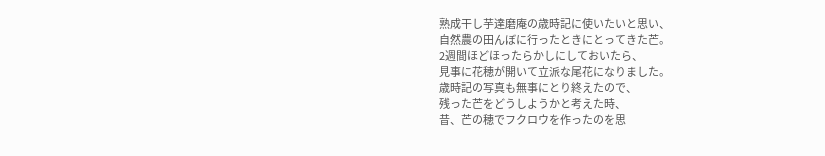熟成干し芋達磨庵の歳時記に使いたいと思い、
自然農の田んぼに行ったときにとってきた芒。
2週間ほどほったらかしにしておいたら、
見事に花穂が開いて立派な尾花になりました。
歳時記の写真も無事にとり終えたので、
残った芒をどうしようかと考えた時、
昔、芒の穂でフクロウを作ったのを思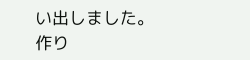い出しました。
作り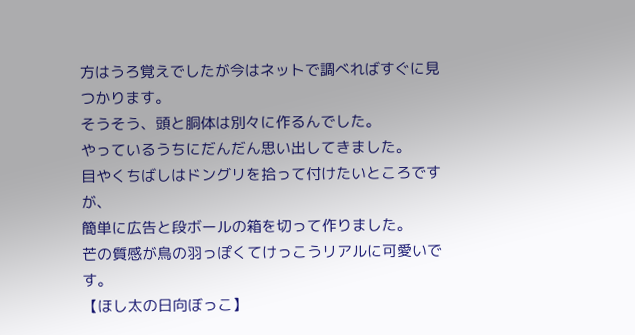方はうろ覚えでしたが今はネットで調べればすぐに見つかります。
そうそう、頭と胴体は別々に作るんでした。
やっているうちにだんだん思い出してきました。
目やくちばしはドングリを拾って付けたいところですが、
簡単に広告と段ボールの箱を切って作りました。
芒の質感が鳥の羽っぽくてけっこうリアルに可愛いです。
【ほし太の日向ぼっこ】